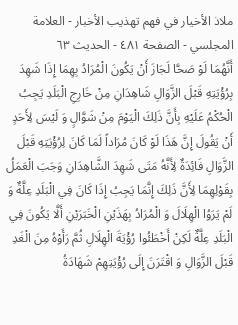ملاذ الأخيار في فهم تهذيب الأخبار - العلامة المجلسي - الصفحة ٤٨١ - الحديث ٦٣
أَنَّهُمَا لَوْ صَحَّا لَجَازَ أَنْ يَكُونَ الْمُرَادُ بِهِمَا إِذَا شَهِدَ بِرُؤْيَتِهِ قَبْلَ الزَّوَالِ شَاهِدَانِ مِنْ خَارِجِ الْبَلَدِ يَجِبُ الْحُكْمُ عَلَيْهِ بِأَنَّ ذَلِكَ الْيَوْمَ مِنْ شَوَّالٍ وَ لَيْسَ لِأَحَدٍ أَنْ يَقُولَ إِنَّ هَذَا لَوْ كَانَ مُرَاداً لَمَا كَانَ لِرُؤْيَتِهِ قَبْلَ الزَّوَالِ فَائِدَةٌ لِأَنَّهُ مَتَى شَهِدَ الشَّاهِدَانِ وَجَبَ الْعَمَلُ بِقَوْلِهِمَا لِأَنَّ ذَلِكَ إِنَّمَا يَجِبُ إِذَا كَانَ فِي الْبَلَدِ عِلَّةٌ وَ لَمْ يَرَوُا الْهِلَالَ وَ الْمُرَادُ بِهَذَيْنِ الْخَبَرَيْنِ أَلَّا يَكُونَ فِي الْبَلَدِ عِلَّةٌ لَكِنْ أَخْطَئُوا رُؤْيَةَ الْهِلَالِ ثُمَّ رَأَوْهُ مِنَ الْغَدِ قَبْلَ الزَّوَالِ وَ اقْتَرَنَ إِلَى رُؤْيَتِهِمْ شَهَادَةُ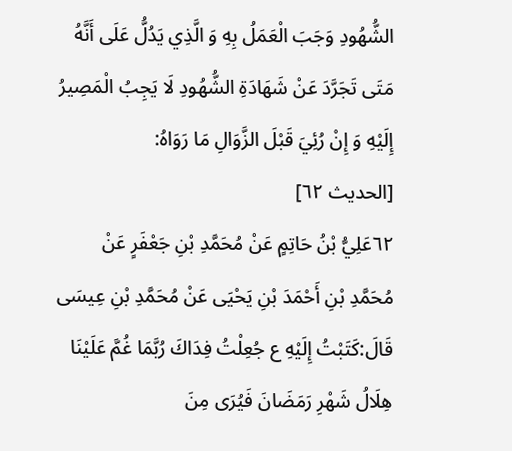الشُّهُودِ وَجَبَ الْعَمَلُ بِهِ وَ الَّذِي يَدُلُّ عَلَى أَنَّهُ مَتَى تَجَرَّدَ عَنْ شَهَادَةِ الشُّهُودِ لَا يَجِبُ الْمَصِيرُ إِلَيْهِ وَ إِنْ رُئِيَ قَبْلَ الزَّوَالِ مَا رَوَاهُ:
[الحديث ٦٢]
٦٢عَلِيُّ بْنُ حَاتِمٍ عَنْ مُحَمَّدِ بْنِ جَعْفَرٍ عَنْ مُحَمَّدِ بْنِ أَحْمَدَ بْنِ يَحْيَى عَنْ مُحَمَّدِ بْنِ عِيسَى قَالَ:كَتَبْتُ إِلَيْهِ ع جُعِلْتُ فِدَاكَ رُبَّمَا غُمَّ عَلَيْنَا هِلَالُ شَهْرِ رَمَضَانَ فَيُرَى مِنَ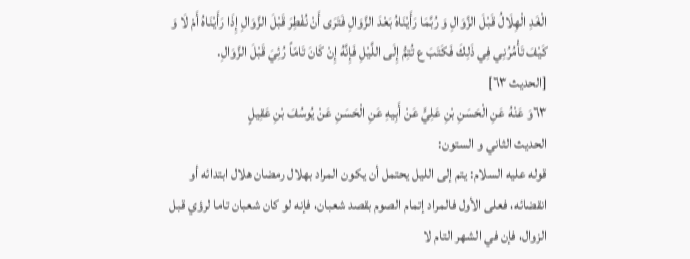الْغَدِ الْهِلَالُ قَبْلَ الزَّوَالِ وَ رُبَّمَا رَأَيْنَاهُ بَعْدَ الزَّوَالِ فَتَرَى أَنْ نُفْطِرَ قَبْلَ الزَّوَالِ إِذَا رَأَيْنَاهُ أَمْ لَا وَ كَيْفَ تَأْمُرُنِي فِي ذَلِكَ فَكَتَبَ ع تُتِمُّ إِلَى اللَّيْلِ فَإِنَّهُ إِنْ كَانَ تَامّاً رُئِيَ قَبْلَ الزَّوَالِ.
[الحديث ٦٣]
٦٣وَ عَنْهُ عَنِ الْحَسَنِ بْنِ عَلِيٍّ عَنْ أَبِيهِ عَنِ الْحَسَنِ عَنْ يُوسُفَ بْنِ عَقِيلٍ
الحديث الثاني و الستون:
قوله عليه السلام: يتم إلى الليل يحتمل أن يكون المراد بهلال رمضان هلال ابتدائه أو انقضائه، فعلى الأول فالمراد إتمام الصوم بقصد شعبان، فإنه لو كان شعبان تاما لرؤي قبل الزوال، فإن في الشهر التام لا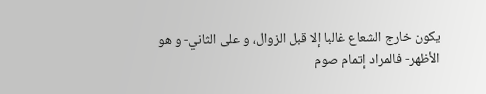يكون خارج الشعاع غالبا إلا قبل الزوال، و على الثاني- و هو الأظهر- فالمراد إتمام صوم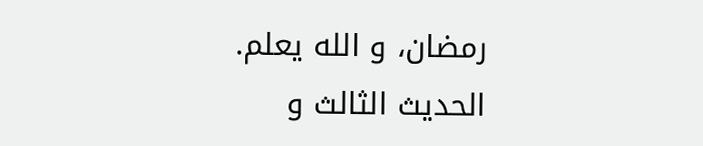رمضان، و الله يعلم.
الحديث الثالث و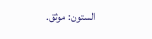الستون: موثق.